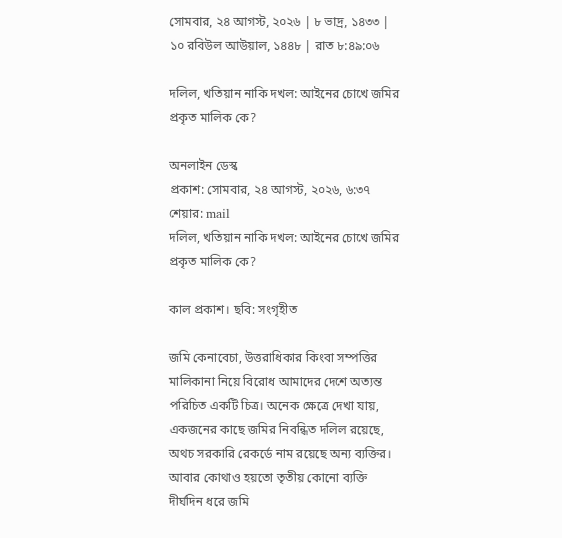সোমবার, ২৪ আগস্ট, ২০২৬ | ৮ ভাদ্র, ১৪৩৩ | ১০ রবিউল আউয়াল, ১৪৪৮ | রাত ৮:৪৯:০৬

দলিল, খতিয়ান নাকি দখল: আইনের চোখে জমির প্রকৃত মালিক কে?

অনলাইন ডেস্ক
প্রকাশ: সোমবার, ২৪ আগস্ট, ২০২৬, ৬:৩৭
শেয়ার: mail
দলিল, খতিয়ান নাকি দখল: আইনের চোখে জমির প্রকৃত মালিক কে?

কাল প্রকাশ। ছবি: সংগৃহীত

জমি কেনাবেচা, উত্তরাধিকার কিংবা সম্পত্তির মালিকানা নিয়ে বিরোধ আমাদের দেশে অত্যন্ত পরিচিত একটি চিত্র। অনেক ক্ষেত্রে দেখা যায়, একজনের কাছে জমির নিবন্ধিত দলিল রয়েছে, অথচ সরকারি রেকর্ডে নাম রয়েছে অন্য ব্যক্তির। আবার কোথাও হয়তো তৃতীয় কোনো ব্যক্তি দীর্ঘদিন ধরে জমি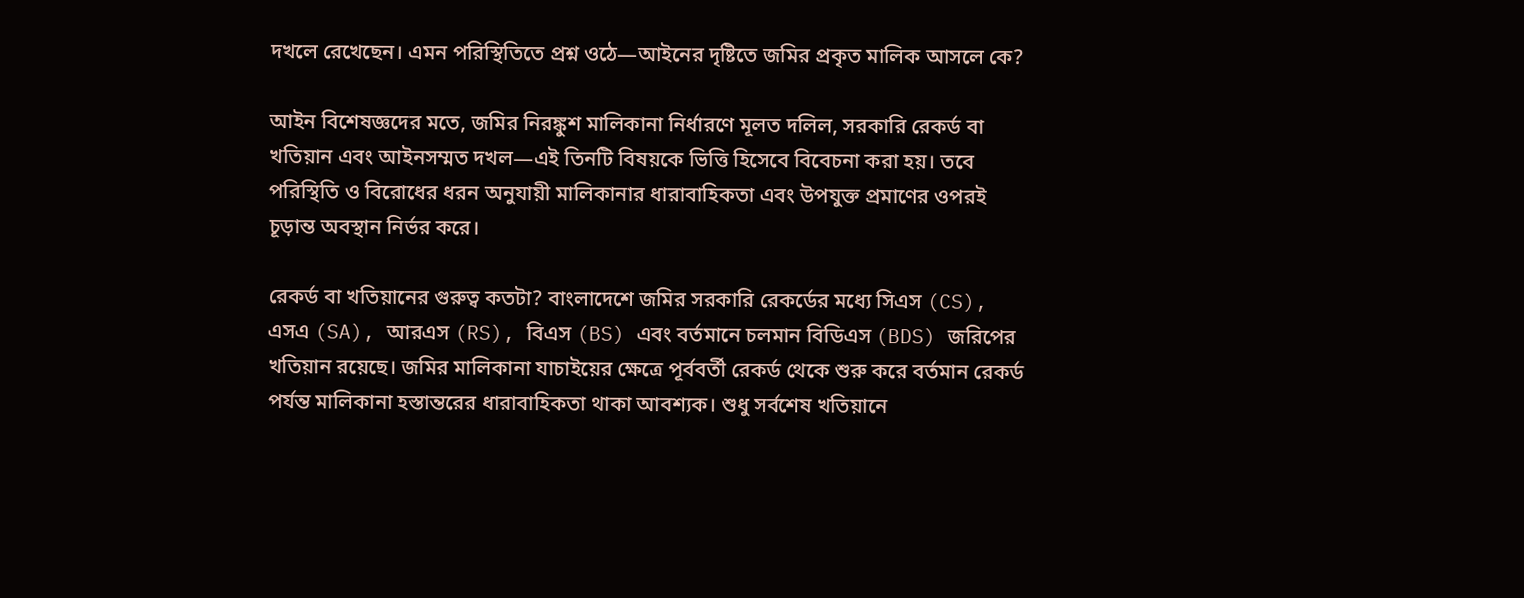দখলে রেখেছেন। এমন পরিস্থিতিতে প্রশ্ন ওঠে—আইনের দৃষ্টিতে জমির প্রকৃত মালিক আসলে কে?

আইন বিশেষজ্ঞদের মতে, জমির নিরঙ্কুশ মালিকানা নির্ধারণে মূলত দলিল, সরকারি রেকর্ড বা খতিয়ান এবং আইনসম্মত দখল—এই তিনটি বিষয়কে ভিত্তি হিসেবে বিবেচনা করা হয়। তবে পরিস্থিতি ও বিরোধের ধরন অনুযায়ী মালিকানার ধারাবাহিকতা এবং উপযুক্ত প্রমাণের ওপরই চূড়ান্ত অবস্থান নির্ভর করে।

রেকর্ড বা খতিয়ানের গুরুত্ব কতটা? বাংলাদেশে জমির সরকারি রেকর্ডের মধ্যে সিএস (CS), এসএ (SA), আরএস (RS), বিএস (BS) এবং বর্তমানে চলমান বিডিএস (BDS) জরিপের খতিয়ান রয়েছে। জমির মালিকানা যাচাইয়ের ক্ষেত্রে পূর্ববর্তী রেকর্ড থেকে শুরু করে বর্তমান রেকর্ড পর্যন্ত মালিকানা হস্তান্তরের ধারাবাহিকতা থাকা আবশ্যক। শুধু সর্বশেষ খতিয়ানে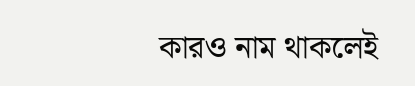কারও নাম থাকলেই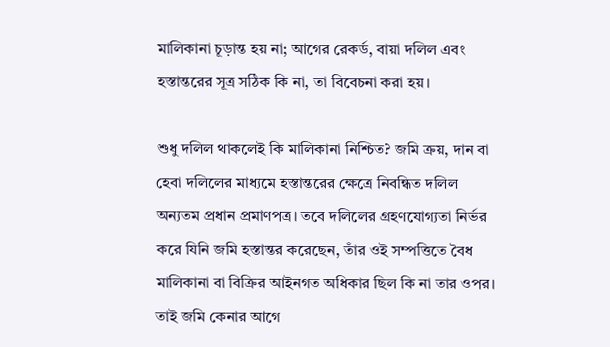মালিকানা চূড়ান্ত হয় না; আগের রেকর্ড, বায়া দলিল এবং হস্তান্তরের সূত্র সঠিক কি না, তা বিবেচনা করা হয়।

শুধু দলিল থাকলেই কি মালিকানা নিশ্চিত? জমি ক্রয়, দান বা হেবা দলিলের মাধ্যমে হস্তান্তরের ক্ষেত্রে নিবন্ধিত দলিল অন্যতম প্রধান প্রমাণপত্র। তবে দলিলের গ্রহণযোগ্যতা নির্ভর করে যিনি জমি হস্তান্তর করেছেন, তাঁর ওই সম্পত্তিতে বৈধ মালিকানা বা বিক্রির আইনগত অধিকার ছিল কি না তার ওপর। তাই জমি কেনার আগে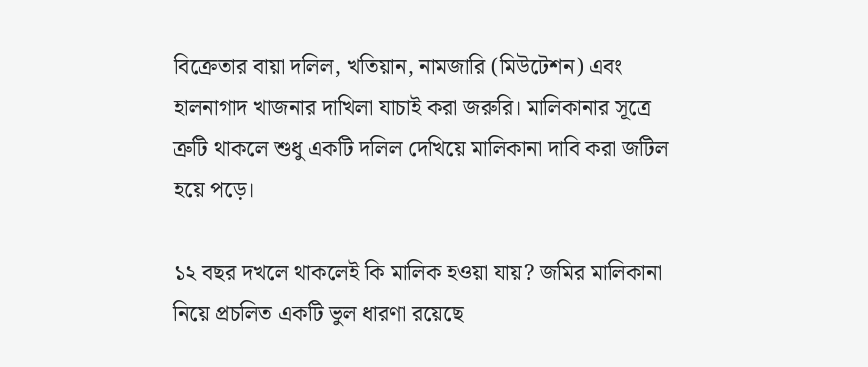বিক্রেতার বায়া দলিল, খতিয়ান, নামজারি (মিউটেশন) এবং হালনাগাদ খাজনার দাখিলা যাচাই করা জরুরি। মালিকানার সূত্রে ত্রুটি থাকলে শুধু একটি দলিল দেখিয়ে মালিকানা দাবি করা জটিল হয়ে পড়ে।

১২ বছর দখলে থাকলেই কি মালিক হওয়া যায়? জমির মালিকানা নিয়ে প্রচলিত একটি ভুল ধারণা রয়েছে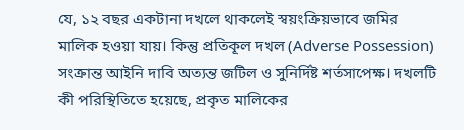যে, ১২ বছর একটানা দখলে থাকলেই স্বয়ংক্রিয়ভাবে জমির মালিক হওয়া যায়। কিন্তু প্রতিকূল দখল (Adverse Possession) সংক্রান্ত আইনি দাবি অত্যন্ত জটিল ও সুনির্দিষ্ট শর্তসাপেক্ষ। দখলটি কী পরিস্থিতিতে হয়েছে, প্রকৃত মালিকের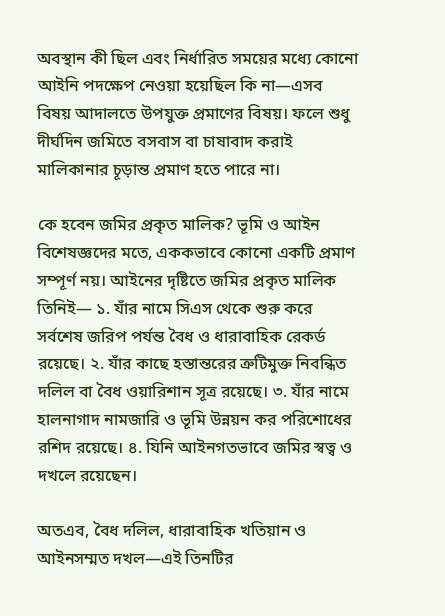অবস্থান কী ছিল এবং নির্ধারিত সময়ের মধ্যে কোনো আইনি পদক্ষেপ নেওয়া হয়েছিল কি না—এসব বিষয় আদালতে উপযুক্ত প্রমাণের বিষয়। ফলে শুধু দীর্ঘদিন জমিতে বসবাস বা চাষাবাদ করাই মালিকানার চূড়ান্ত প্রমাণ হতে পারে না।

কে হবেন জমির প্রকৃত মালিক? ভূমি ও আইন বিশেষজ্ঞদের মতে, এককভাবে কোনো একটি প্রমাণ সম্পূর্ণ নয়। আইনের দৃষ্টিতে জমির প্রকৃত মালিক তিনিই— ১. যাঁর নামে সিএস থেকে শুরু করে সর্বশেষ জরিপ পর্যন্ত বৈধ ও ধারাবাহিক রেকর্ড রয়েছে। ২. যাঁর কাছে হস্তান্তরের ত্রুটিমুক্ত নিবন্ধিত দলিল বা বৈধ ওয়ারিশান সূত্র রয়েছে। ৩. যাঁর নামে হালনাগাদ নামজারি ও ভূমি উন্নয়ন কর পরিশোধের রশিদ রয়েছে। ৪. যিনি আইনগতভাবে জমির স্বত্ব ও দখলে রয়েছেন।

অতএব, বৈধ দলিল, ধারাবাহিক খতিয়ান ও আইনসম্মত দখল—এই তিনটির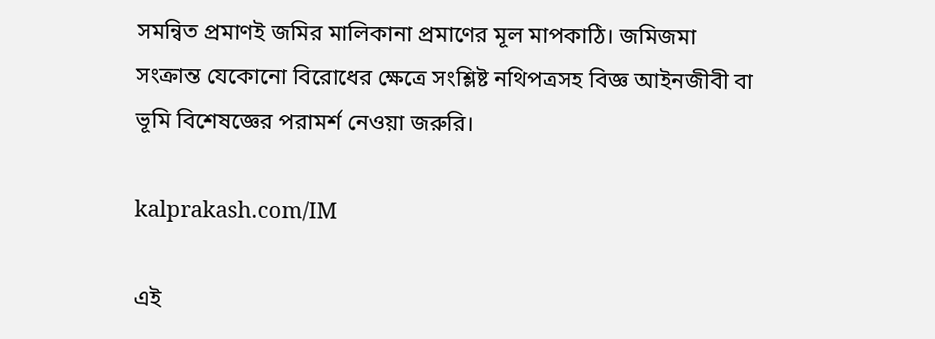সমন্বিত প্রমাণই জমির মালিকানা প্রমাণের মূল মাপকাঠি। জমিজমা সংক্রান্ত যেকোনো বিরোধের ক্ষেত্রে সংশ্লিষ্ট নথিপত্রসহ বিজ্ঞ আইনজীবী বা ভূমি বিশেষজ্ঞের পরামর্শ নেওয়া জরুরি।

kalprakash.com/IM

এই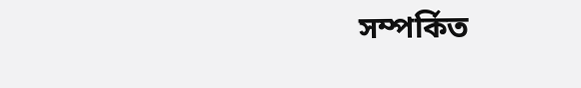সম্পর্কিত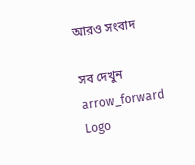আরও সংবাদ

সব দেখুন arrow_forward
Logo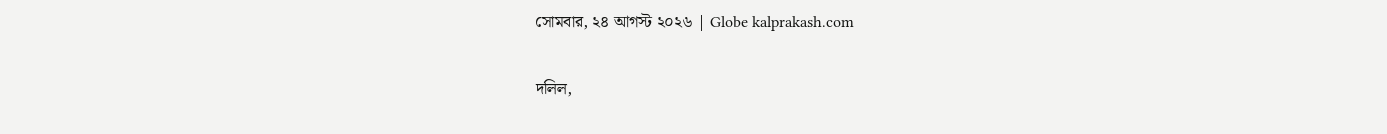সোমবার, ২৪ আগস্ট ২০২৬ | Globe kalprakash.com

দলিল,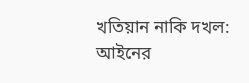খতিয়ান নাকি দখল: আইনের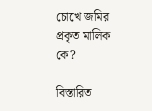চোখে জমির প্রকৃত মালিক কে?

বিস্তারিত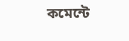কমেন্টে